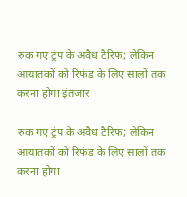रुक गए ट्रंप के अवैध टैरिफ; लेकिन आयातकों को रिफंड के लिए सालों तक करना होगा इंतजार

रुक गए ट्रंप के अवैध टैरिफ; लेकिन आयातकों को रिफंड के लिए सालों तक करना होगा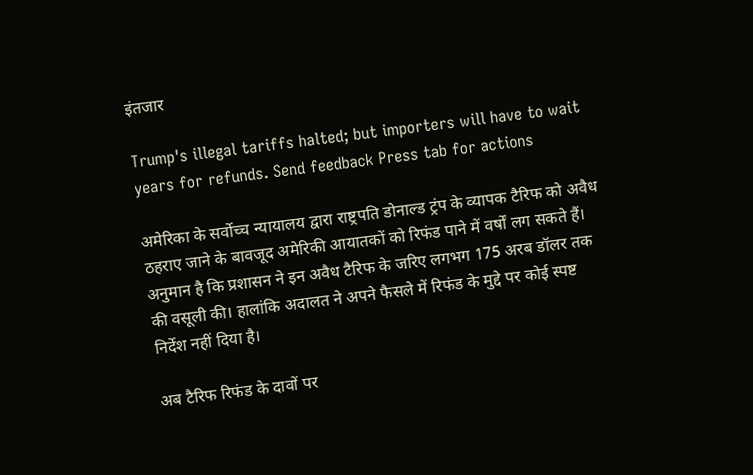इंतजार

Trump's illegal tariffs halted; but importers will have to wait years for refunds. Send feedback Press tab for actions

अमेरिका के सर्वोच्च न्यायालय द्वारा राष्ट्रपति डोनाल्ड ट्रंप के व्यापक टैरिफ को अवैध ठहराए जाने के बावजूद अमेरिकी आयातकों को रिफंड पाने में वर्षों लग सकते हैं। अनुमान है कि प्रशासन ने इन अवैध टैरिफ के जरिए लगभग 175 अरब डॉलर तक की वसूली की। हालांकि अदालत ने अपने फैसले में रिफंड के मुद्दे पर कोई स्पष्ट निर्देश नहीं दिया है।

अब टैरिफ रिफंड के दावों पर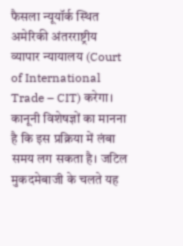फैसला न्यूयॉर्क स्थित अमेरिकी अंतरराष्ट्रीय व्यापार न्यायालय (Court of International Trade – CIT) करेगा। कानूनी विशेषज्ञों का मानना है कि इस प्रक्रिया में लंबा समय लग सकता है। जटिल मुकदमेबाजी के चलते यह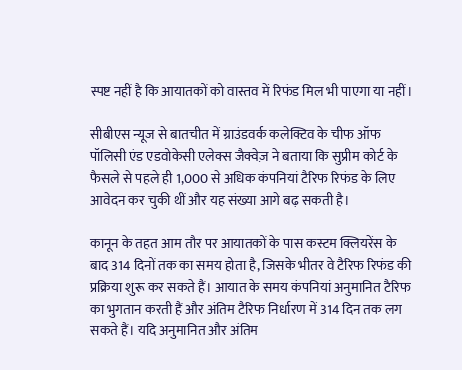स्पष्ट नहीं है कि आयातकों को वास्तव में रिफंड मिल भी पाएगा या नहीं।

सीबीएस न्यूज से बातचीत में ग्राउंडवर्क कलेक्टिव के चीफ ऑफ पॉलिसी एंड एडवोकेसी एलेक्स जैक्वेज़ ने बताया कि सुप्रीम कोर्ट के फैसले से पहले ही 1,000 से अधिक कंपनियां टैरिफ रिफंड के लिए आवेदन कर चुकी थीं और यह संख्या आगे बढ़ सकती है।

कानून के तहत आम तौर पर आयातकों के पास कस्टम क्लियरेंस के बाद 314 दिनों तक का समय होता है, जिसके भीतर वे टैरिफ रिफंड की प्रक्रिया शुरू कर सकते हैं। आयात के समय कंपनियां अनुमानित टैरिफ का भुगतान करती हैं और अंतिम टैरिफ निर्धारण में 314 दिन तक लग सकते हैं। यदि अनुमानित और अंतिम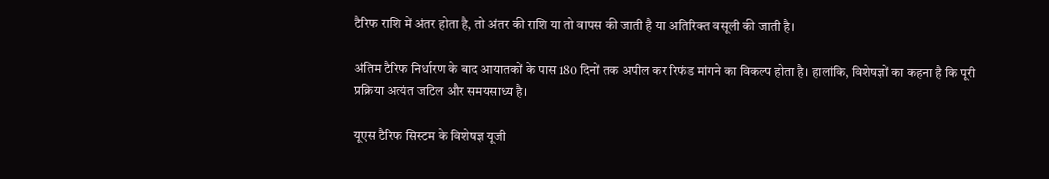टैरिफ राशि में अंतर होता है, तो अंतर की राशि या तो वापस की जाती है या अतिरिक्त वसूली की जाती है।

अंतिम टैरिफ निर्धारण के बाद आयातकों के पास 180 दिनों तक अपील कर रिफंड मांगने का विकल्प होता है। हालांकि, विशेषज्ञों का कहना है कि पूरी प्रक्रिया अत्यंत जटिल और समयसाध्य है।

यूएस टैरिफ सिस्टम के विशेषज्ञ यूजी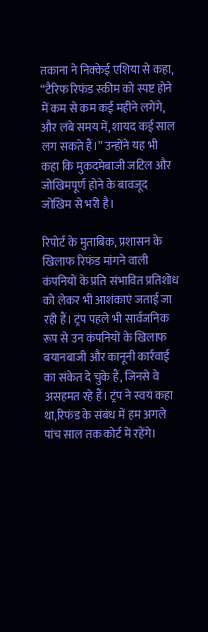तकाना ने निक्केई एशिया से कहा, “टैरिफ रिफंड स्कीम को स्पष्ट होने में कम से कम कई महीने लगेंगे, और लंबे समय में, शायद कई साल लग सकते हैं।” उन्होंने यह भी कहा कि मुकदमेबाजी जटिल और जोखिमपूर्ण होने के बावजूद जोखिम से भरी है।

रिपोर्ट के मुताबिक, प्रशासन के खिलाफ रिफंड मांगने वाली कंपनियों के प्रति संभावित प्रतिशोध को लेकर भी आशंकाएं जताई जा रही हैं। ट्रंप पहले भी सार्वजनिक रूप से उन कंपनियों के खिलाफ बयानबाजी और कानूनी कार्रवाई का संकेत दे चुके हैं, जिनसे वे असहमत रहे हैं। ट्रंप ने स्वयं कहा था,रिफंड के संबंध में हम अगले पांच साल तक कोर्ट में रहेंगे।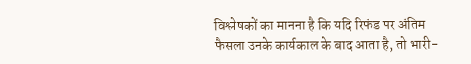विश्लेषकों का मानना है कि यदि रिफंड पर अंतिम फैसला उनके कार्यकाल के बाद आता है, तो भारी-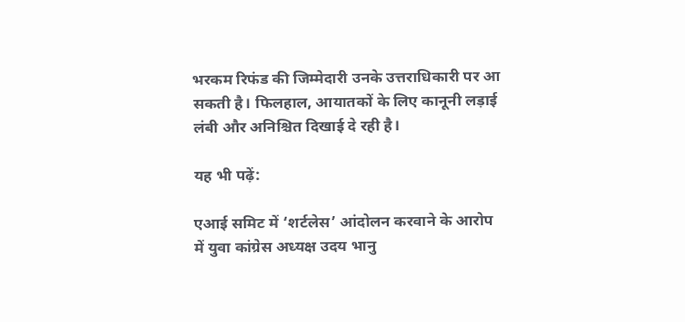भरकम रिफंड की जिम्मेदारी उनके उत्तराधिकारी पर आ सकती है। फिलहाल, आयातकों के लिए कानूनी लड़ाई लंबी और अनिश्चित दिखाई दे रही है।

यह भी पढ़ें:

एआई समिट में ‘शर्टलेस’ आंदोलन करवाने के आरोप में युवा कांग्रेस अध्यक्ष उदय भानु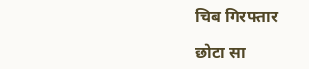चिब गिरफ्तार

छोटा सा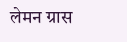लेमन ग्रास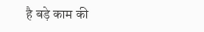है बड़े काम की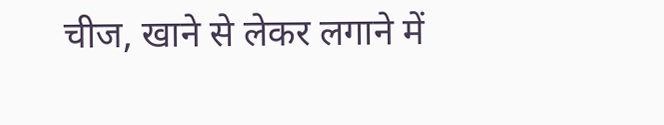चीज, खाने से लेकर लगाने में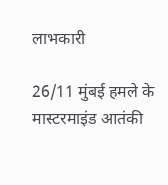लाभकारी

26/11 मुंबई हमले के मास्टरमाइंड आतंकी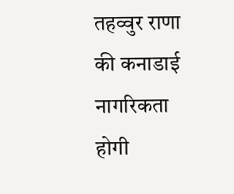तहव्वुर राणा की कनाडाई नागरिकता होगी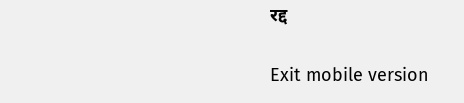रद्द

Exit mobile version